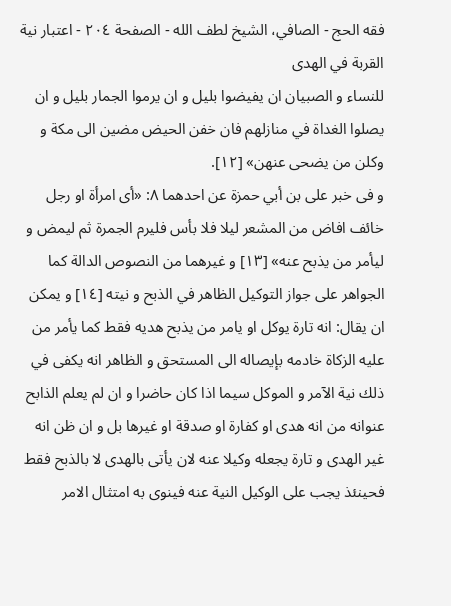فقه الحج - الصافي، الشيخ لطف الله - الصفحة ٢٠٤ - اعتبار نية القربة في الهدى
للنساء و الصبيان ان يفيضوا بليل و ان يرموا الجمار بليل و ان يصلوا الغداة في منازلهم فان خفن الحيض مضين الى مكة و وكلن من يضحى عنهن» [١٢].
و فى خبر على بن أبي حمزة عن احدهما ٨: «أى امرأة او رجل خائف افاض من المشعر ليلا فلا بأس فليرم الجمرة ثم ليمض و ليأمر من يذبح عنه» [١٣] و غيرهما من النصوص الدالة كما الجواهر على جواز التوكيل الظاهر في الذبح و نيته [١٤] و يمكن ان يقال: انه تارة يوكل او يامر من يذبح هديه فقط كما يأمر من عليه الزكاة خادمه بإيصاله الى المستحق و الظاهر انه يكفى في ذلك نية الآمر و الموكل سيما اذا كان حاضرا و ان لم يعلم الذابح عنوانه من انه هدى او كفارة او صدقة او غيرها بل و ان ظن انه غير الهدى و تارة يجعله وكيلا عنه لان يأتى بالهدى لا بالذبح فقط فحينئذ يجب على الوكيل النية عنه فينوى به امتثال الامر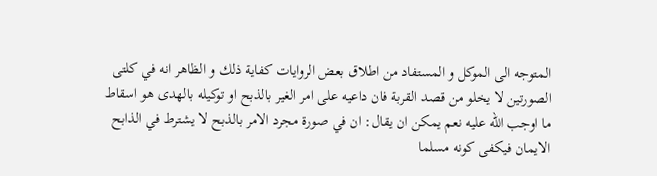المتوجه الى الموكل و المستفاد من اطلاق بعض الروايات كفاية ذلك و الظاهر انه في كلتى الصورتين لا يخلو من قصد القربة فان داعيه على امر الغير بالذبح او توكيله بالهدى هو اسقاط ما اوجب اللّه عليه نعم يمكن ان يقال: ان في صورة مجرد الامر بالذبح لا يشترط في الذابح الايمان فيكفى كونه مسلما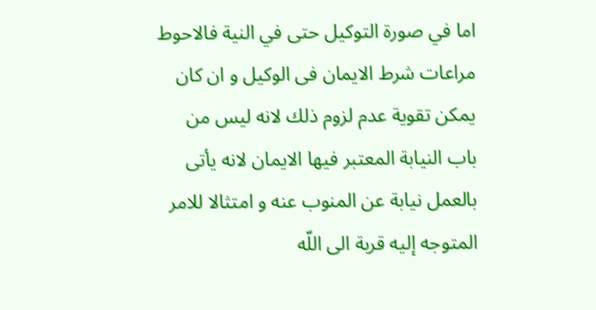اما في صورة التوكيل حتى في النية فالاحوط مراعات شرط الايمان فى الوكيل و ان كان يمكن تقوية عدم لزوم ذلك لانه ليس من باب النيابة المعتبر فيها الايمان لانه يأتى بالعمل نيابة عن المنوب عنه و امتثالا للامر المتوجه إليه قربة الى اللّه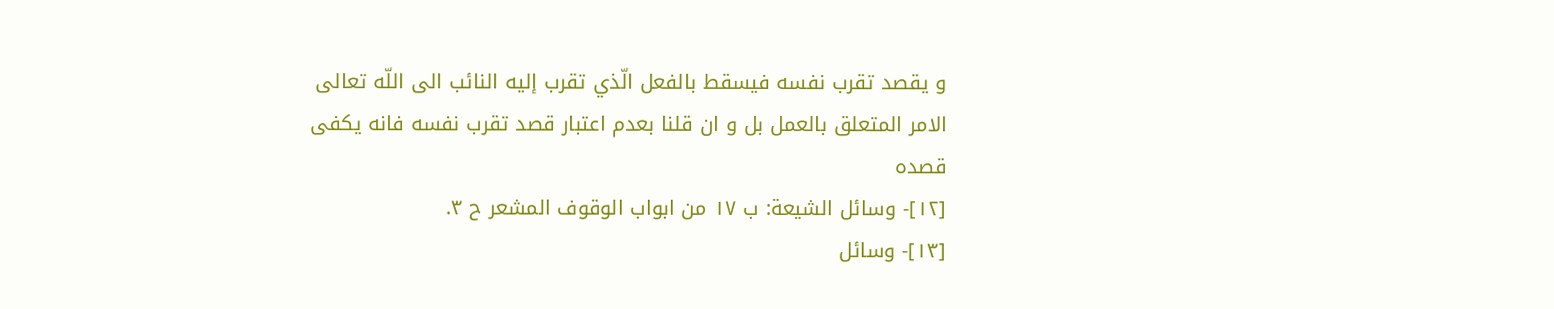و يقصد تقرب نفسه فيسقط بالفعل الّذي تقرب إليه النائب الى اللّه تعالى الامر المتعلق بالعمل بل و ان قلنا بعدم اعتبار قصد تقرب نفسه فانه يكفى قصده
[١٢]- وسائل الشيعة: ب ١٧ من ابواب الوقوف المشعر ح ٣.
[١٣]- وسائل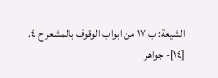الشيعة: ب ١٧ من ابواب الوقوف بالمشعر ح ٤.
[١٤]- جواهر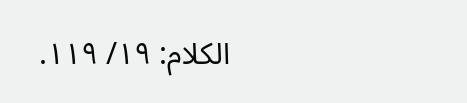الكلام: ١٩/ ١١٩.